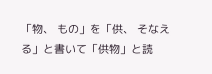「物、 もの」を「供、 そなえる」と書いて「供物」と読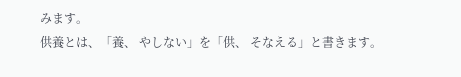みます。
供養とは、「養、 やしない」を「供、 そなえる」と書きます。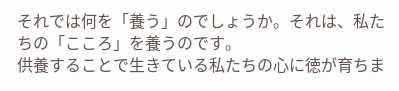それでは何を「養う」のでしょうか。それは、私たちの「こころ」を養うのです。
供養することで生きている私たちの心に徳が育ちま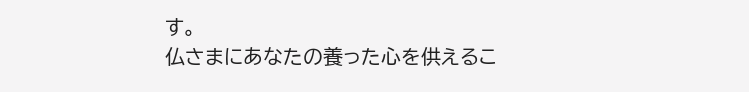す。
仏さまにあなたの養った心を供えるこ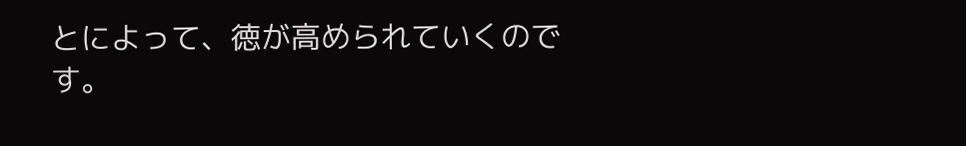とによって、徳が高められていくのです。